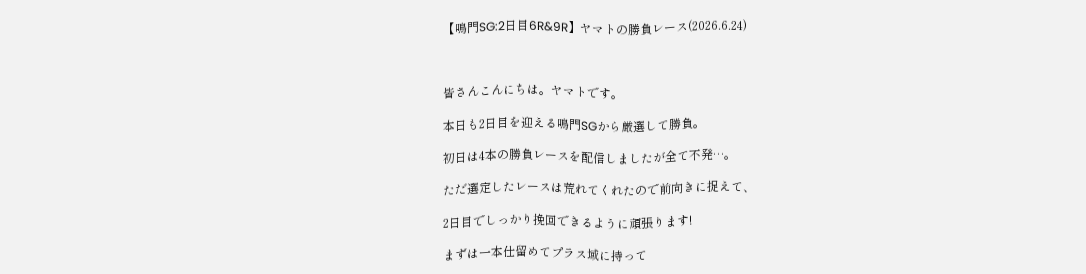【鳴門SG:2日目6R&9R】ヤマトの勝負レース(2026.6.24)



皆さんこんにちは。ヤマトです。

本日も2日目を迎える鳴門SGから厳選して勝負。

初日は4本の勝負レースを配信しましたが全て不発…。

ただ選定したレースは荒れてくれたので前向きに捉えて、

2日目でしっかり挽回できるように頑張ります!

まずは一本仕留めてプラス域に持って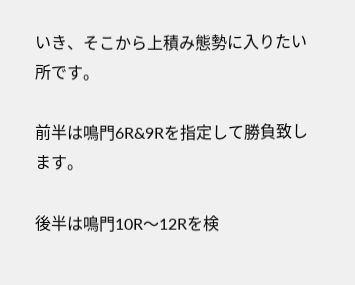いき、そこから上積み態勢に入りたい所です。

前半は鳴門6R&9Rを指定して勝負致します。

後半は鳴門10R〜12Rを検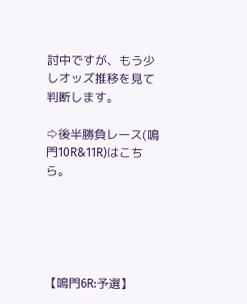討中ですが、もう少しオッズ推移を見て判断します。

⇨後半勝負レース(鳴門10R&11R)はこちら。





【鳴門6R:予選】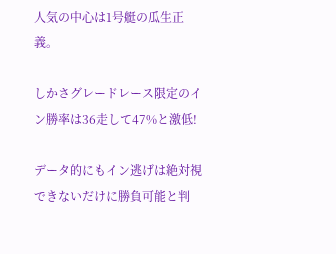人気の中心は1号艇の瓜生正義。

しかさグレードレース限定のイン勝率は36走して47%と激低!

データ的にもイン逃げは絶対視できないだけに勝負可能と判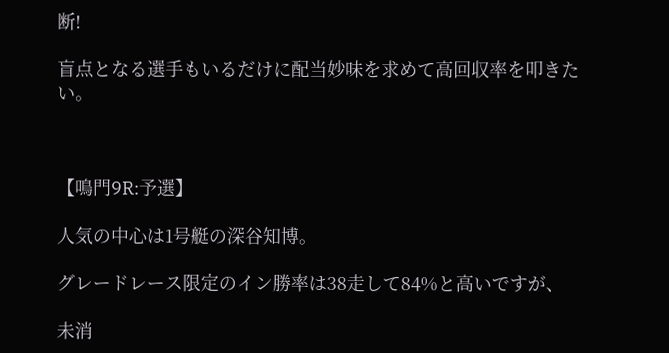断!

盲点となる選手もいるだけに配当妙味を求めて高回収率を叩きたい。



【鳴門9R:予選】

人気の中心は1号艇の深谷知博。

グレードレース限定のイン勝率は38走して84%と高いですが、

未消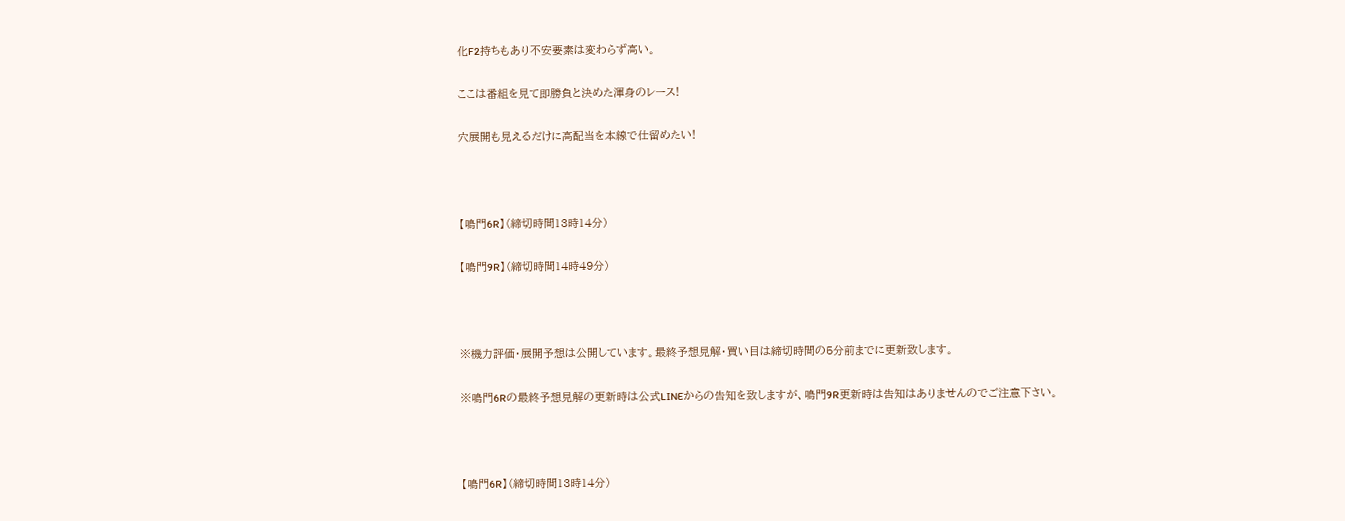化F2持ちもあり不安要素は変わらず高い。

ここは番組を見て即勝負と決めた渾身のレース!

穴展開も見えるだけに高配当を本線で仕留めたい!



【鳴門6R】(締切時間13時14分)

【鳴門9R】(締切時間14時49分)



※機力評価・展開予想は公開しています。最終予想見解・買い目は締切時間の5分前までに更新致します。

※鳴門6Rの最終予想見解の更新時は公式LINEからの告知を致しますが、鳴門9R更新時は告知はありませんのでご注意下さい。



【鳴門6R】(締切時間13時14分)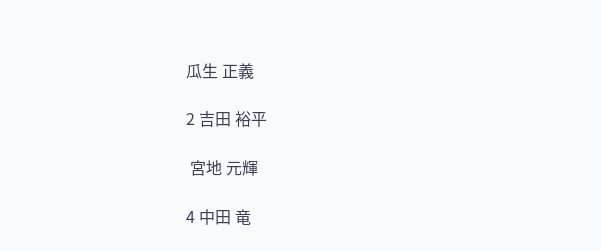瓜生 正義

2 吉田 裕平

 宮地 元輝

4 中田 竜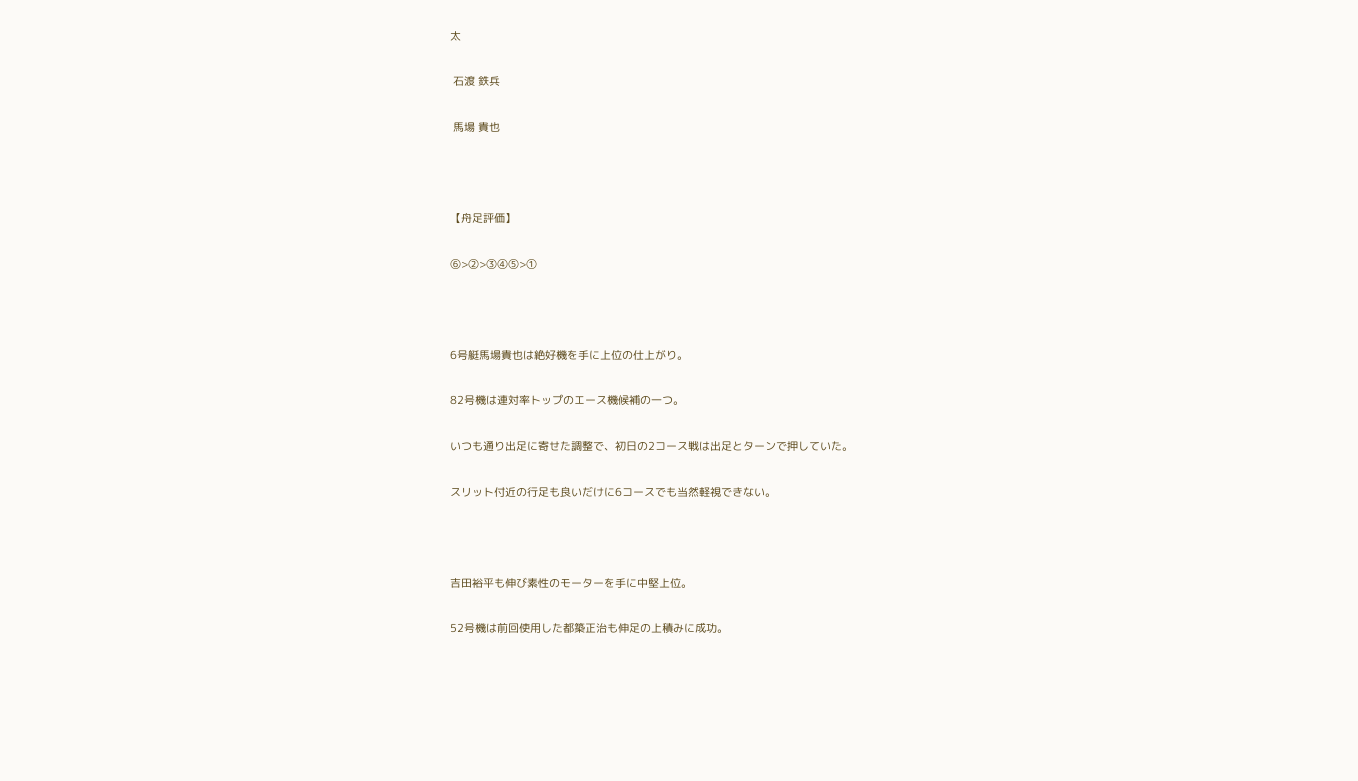太

 石渡 鉄兵

 馬場 貴也



【舟足評価】

⑥>②>③④⑤>①



6号艇馬場貴也は絶好機を手に上位の仕上がり。

82号機は連対率トップのエース機候補の一つ。

いつも通り出足に寄せた調整で、初日の2コース戦は出足とターンで押していた。

スリット付近の行足も良いだけに6コースでも当然軽視できない。



吉田裕平も伸び素性のモーターを手に中堅上位。

52号機は前回使用した都築正治も伸足の上積みに成功。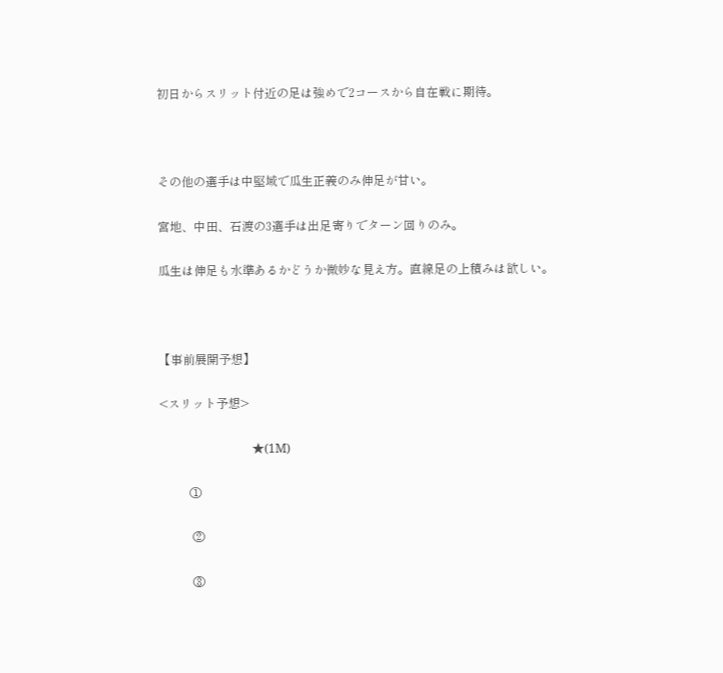初日からスリット付近の足は強めで2コースから自在戦に期待。



その他の選手は中堅域で瓜生正義のみ伸足が甘い。

宮地、中田、石渡の3選手は出足寄りでターン回りのみ。

瓜生は伸足も水準あるかどうか微妙な見え方。直線足の上積みは欲しい。



【事前展開予想】

<スリット予想>

                               ★(1M)

          ①

           ②

           ③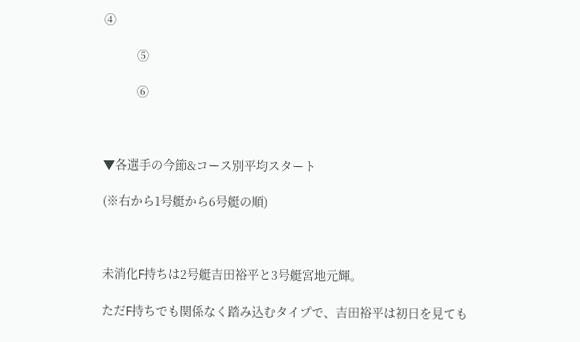④

           ⑤

           ⑥



▼各選手の今節&コース別平均スタート

(※右から1号艇から6号艇の順)



未消化F持ちは2号艇吉田裕平と3号艇宮地元輝。

ただF持ちでも関係なく踏み込むタイプで、吉田裕平は初日を見ても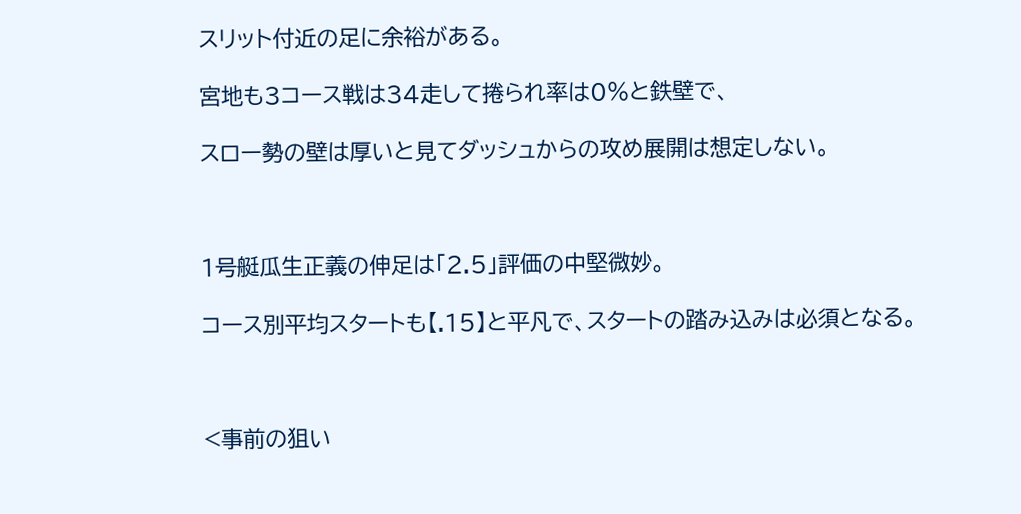スリット付近の足に余裕がある。

宮地も3コース戦は34走して捲られ率は0%と鉄壁で、

スロー勢の壁は厚いと見てダッシュからの攻め展開は想定しない。



1号艇瓜生正義の伸足は「2.5」評価の中堅微妙。

コース別平均スタートも【.15】と平凡で、スタートの踏み込みは必須となる。



<事前の狙い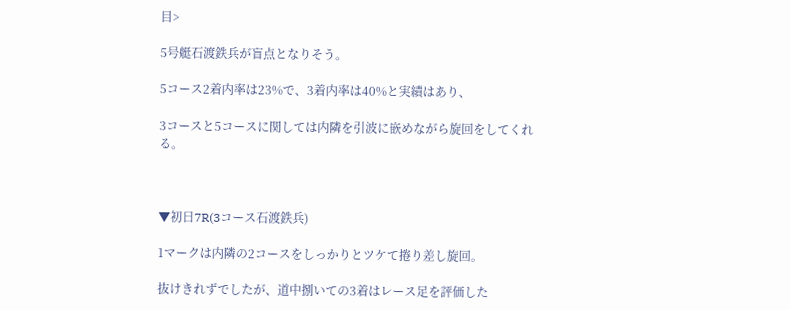目>

5号艇石渡鉄兵が盲点となりそう。

5コース2着内率は23%で、3着内率は40%と実績はあり、

3コースと5コースに関しては内隣を引波に嵌めながら旋回をしてくれる。



▼初日7R(3コース石渡鉄兵)

1マークは内隣の2コースをしっかりとツケて捲り差し旋回。

抜けきれずでしたが、道中捌いての3着はレース足を評価した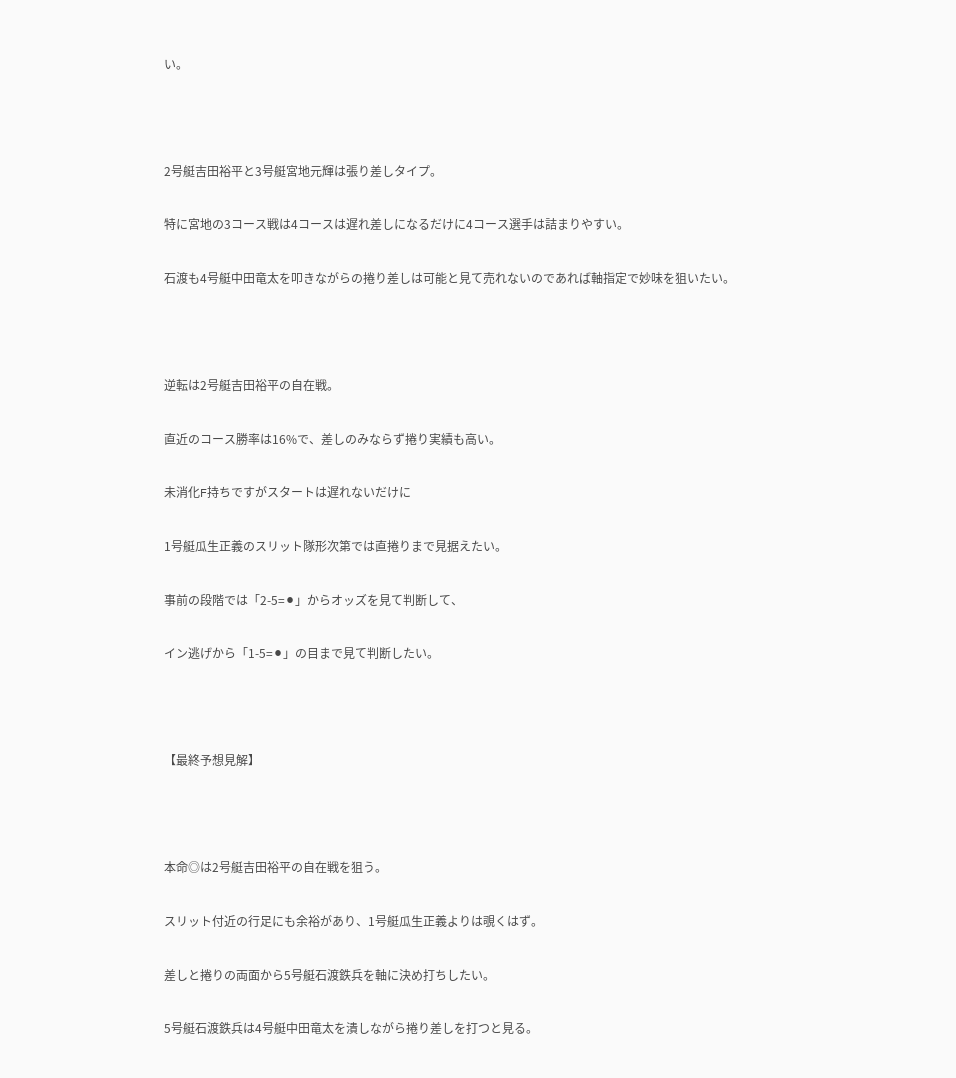い。



2号艇吉田裕平と3号艇宮地元輝は張り差しタイプ。

特に宮地の3コース戦は4コースは遅れ差しになるだけに4コース選手は詰まりやすい。

石渡も4号艇中田竜太を叩きながらの捲り差しは可能と見て売れないのであれば軸指定で妙味を狙いたい。



逆転は2号艇吉田裕平の自在戦。

直近のコース勝率は16%で、差しのみならず捲り実績も高い。

未消化F持ちですがスタートは遅れないだけに

1号艇瓜生正義のスリット隊形次第では直捲りまで見据えたい。

事前の段階では「2-5=⚫」からオッズを見て判断して、

イン逃げから「1-5=⚫」の目まで見て判断したい。



【最終予想見解】



本命◎は2号艇吉田裕平の自在戦を狙う。

スリット付近の行足にも余裕があり、1号艇瓜生正義よりは覗くはず。

差しと捲りの両面から5号艇石渡鉄兵を軸に決め打ちしたい。

5号艇石渡鉄兵は4号艇中田竜太を潰しながら捲り差しを打つと見る。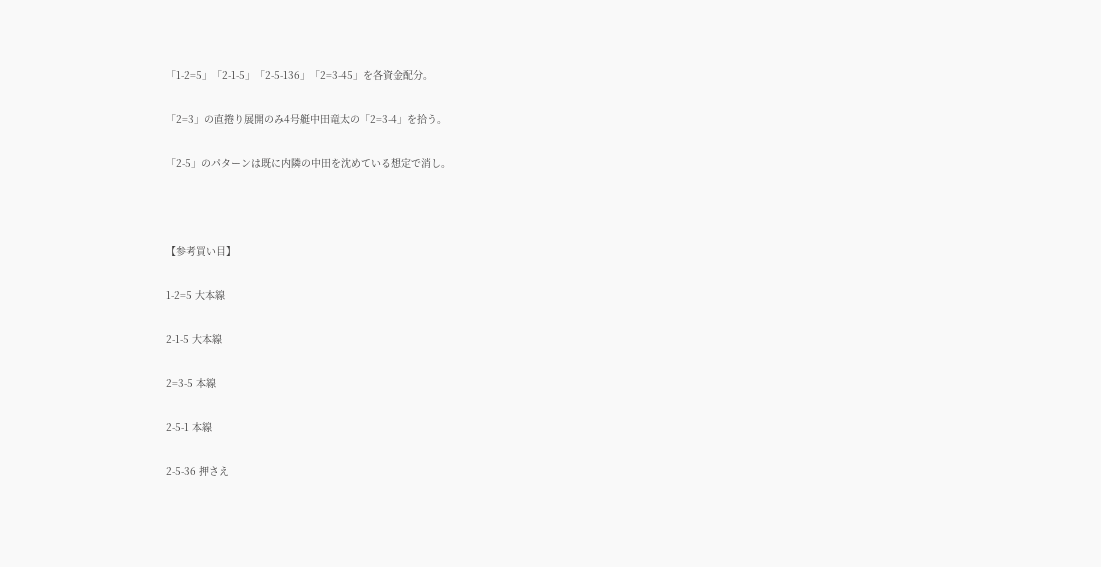「1-2=5」「2-1-5」「2-5-136」「2=3-45」を各資金配分。

「2=3」の直捲り展開のみ4号艇中田竜太の「2=3-4」を拾う。

「2-5」のパターンは既に内隣の中田を沈めている想定で消し。



【参考買い目】

1-2=5 大本線

2-1-5 大本線

2=3-5 本線

2-5-1 本線

2-5-36 押さえ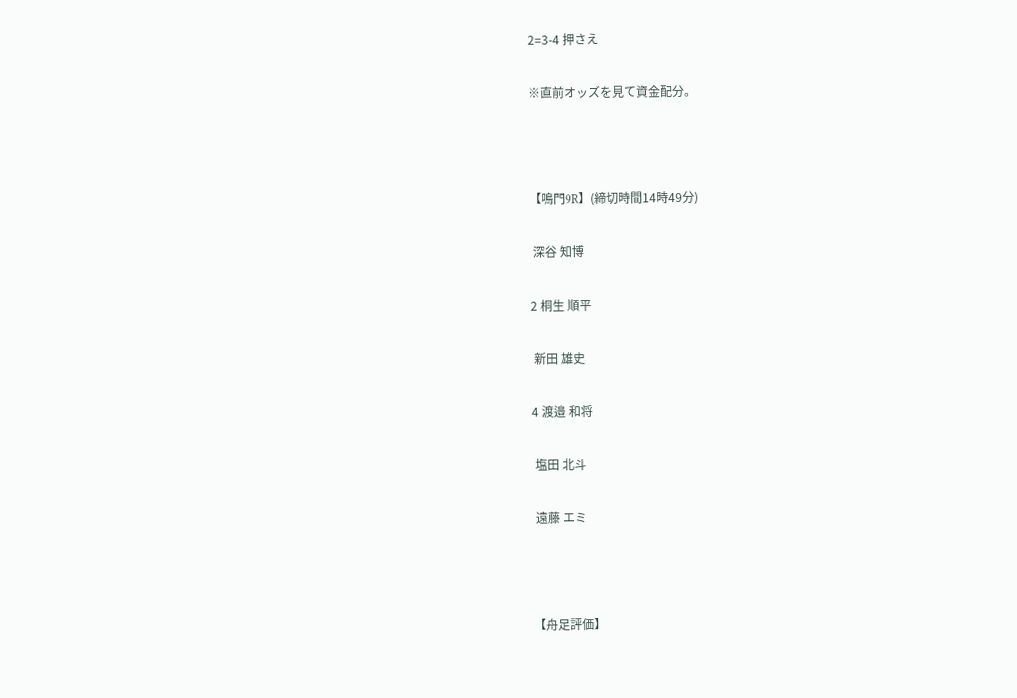2=3-4 押さえ

※直前オッズを見て資金配分。



【鳴門9R】(締切時間14時49分)

 深谷 知博

2 桐生 順平

 新田 雄史

4 渡邉 和将

 塩田 北斗

 遠藤 エミ



【舟足評価】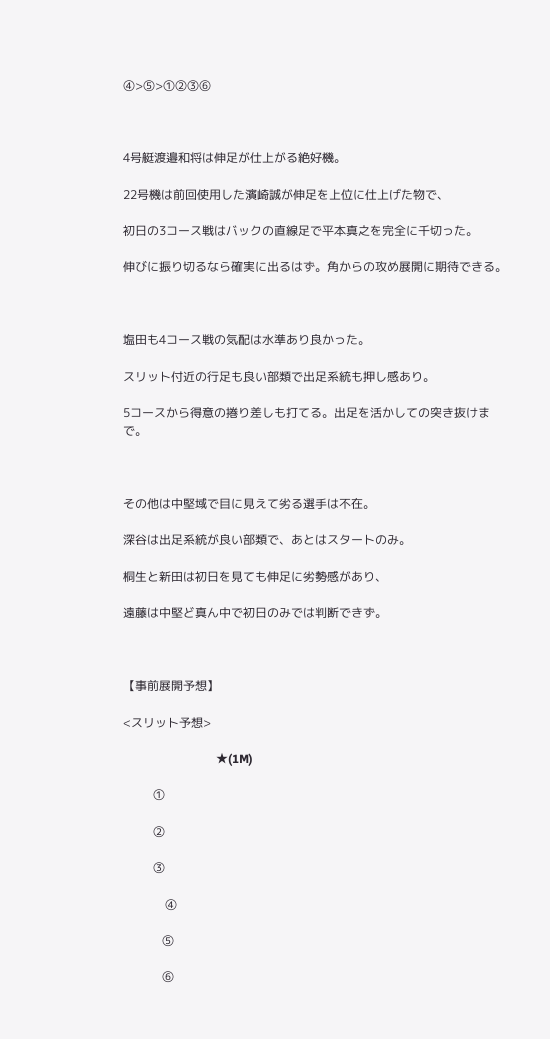④>⑤>①②③⑥



4号艇渡邉和将は伸足が仕上がる絶好機。

22号機は前回使用した濱崎誠が伸足を上位に仕上げた物で、

初日の3コース戦はバックの直線足で平本真之を完全に千切った。

伸びに振り切るなら確実に出るはず。角からの攻め展開に期待できる。



塩田も4コース戦の気配は水準あり良かった。

スリット付近の行足も良い部類で出足系統も押し感あり。

5コースから得意の捲り差しも打てる。出足を活かしての突き抜けまで。



その他は中堅域で目に見えて劣る選手は不在。

深谷は出足系統が良い部類で、あとはスタートのみ。

桐生と新田は初日を見ても伸足に劣勢感があり、

遠藤は中堅ど真ん中で初日のみでは判断できず。



【事前展開予想】

<スリット予想>

                               ★(1M)

          ①

          ②

          ③

              ④

             ⑤

             ⑥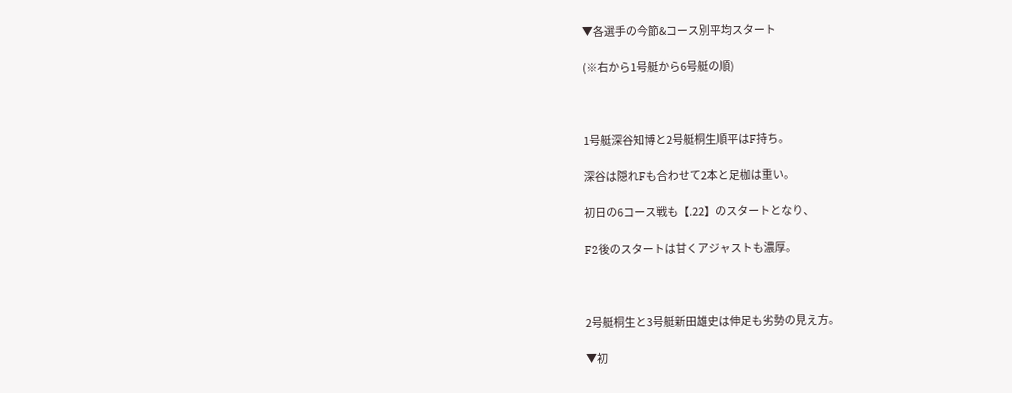▼各選手の今節&コース別平均スタート

(※右から1号艇から6号艇の順)



1号艇深谷知博と2号艇桐生順平はF持ち。

深谷は隠れFも合わせて2本と足枷は重い。

初日の6コース戦も【.22】のスタートとなり、

F2後のスタートは甘くアジャストも濃厚。



2号艇桐生と3号艇新田雄史は伸足も劣勢の見え方。

▼初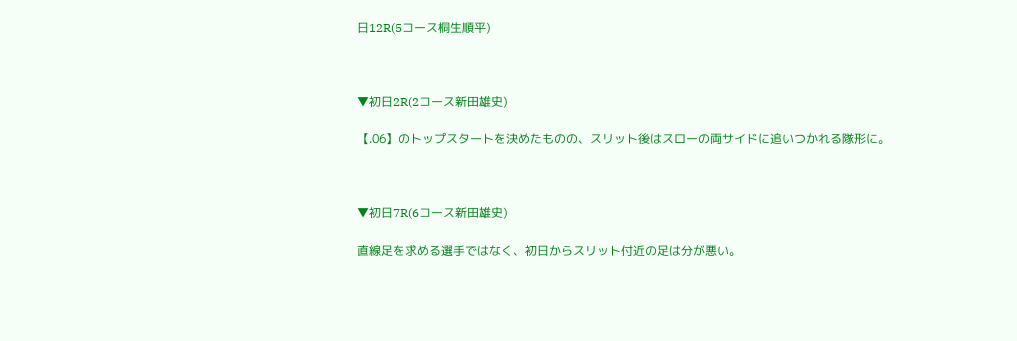日12R(5コース桐生順平)



▼初日2R(2コース新田雄史)

【.06】のトップスタートを決めたものの、スリット後はスローの両サイドに追いつかれる隊形に。



▼初日7R(6コース新田雄史)

直線足を求める選手ではなく、初日からスリット付近の足は分が悪い。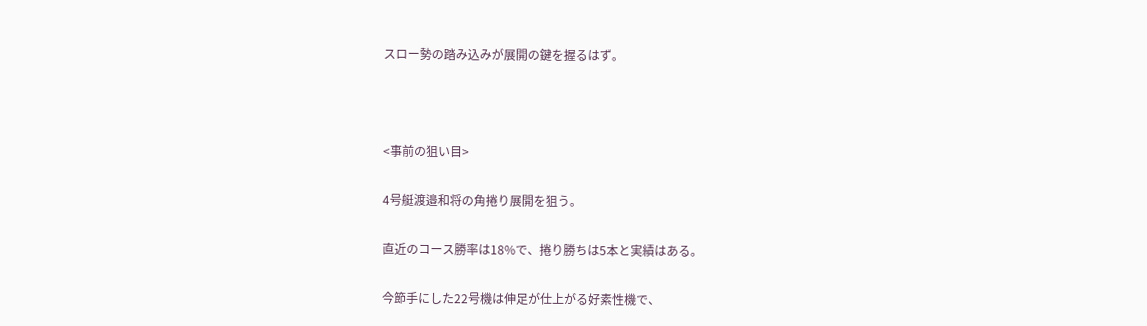スロー勢の踏み込みが展開の鍵を握るはず。



<事前の狙い目>

4号艇渡邉和将の角捲り展開を狙う。

直近のコース勝率は18%で、捲り勝ちは5本と実績はある。

今節手にした22号機は伸足が仕上がる好素性機で、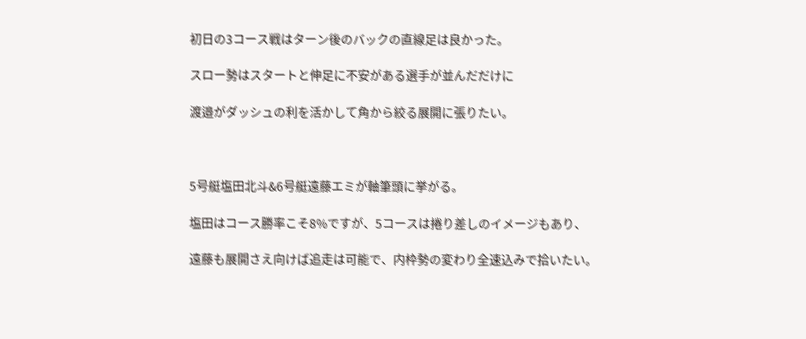初日の3コース戦はターン後のバックの直線足は良かった。

スロー勢はスタートと伸足に不安がある選手が並んだだけに

渡邉がダッシュの利を活かして角から絞る展開に張りたい。



5号艇塩田北斗&6号艇遠藤エミが軸筆頭に挙がる。

塩田はコース勝率こそ8%ですが、5コースは捲り差しのイメージもあり、

遠藤も展開さえ向けば追走は可能で、内枠勢の変わり全速込みで拾いたい。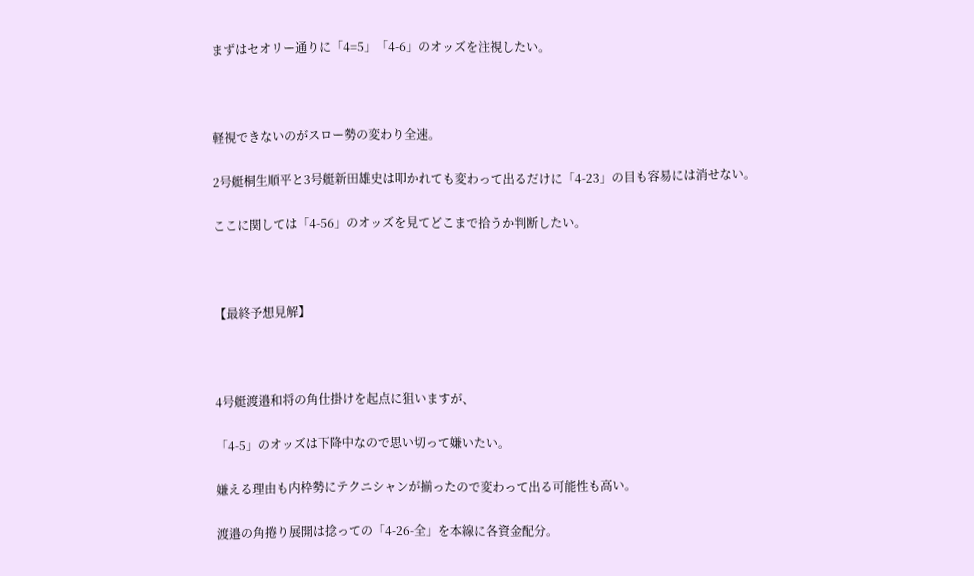まずはセオリー通りに「4=5」「4-6」のオッズを注視したい。



軽視できないのがスロー勢の変わり全速。

2号艇桐生順平と3号艇新田雄史は叩かれても変わって出るだけに「4-23」の目も容易には消せない。

ここに関しては「4-56」のオッズを見てどこまで拾うか判断したい。



【最終予想見解】



4号艇渡邉和将の角仕掛けを起点に狙いますが、

「4-5」のオッズは下降中なので思い切って嫌いたい。

嫌える理由も内枠勢にテクニシャンが揃ったので変わって出る可能性も高い。

渡邉の角捲り展開は捻っての「4-26-全」を本線に各資金配分。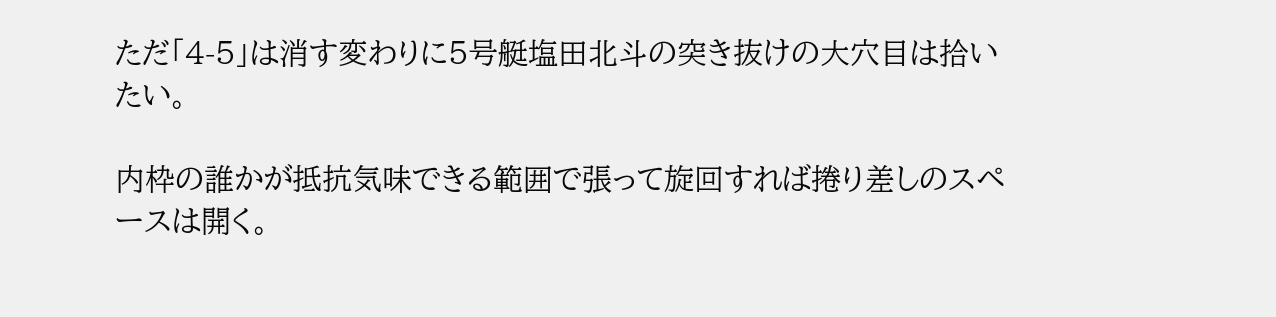ただ「4-5」は消す変わりに5号艇塩田北斗の突き抜けの大穴目は拾いたい。

内枠の誰かが抵抗気味できる範囲で張って旋回すれば捲り差しのスペースは開く。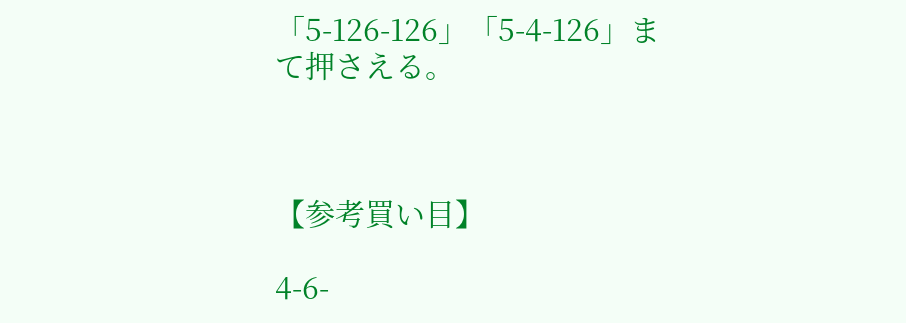「5-126-126」「5-4-126」まて押さえる。



【参考買い目】

4-6-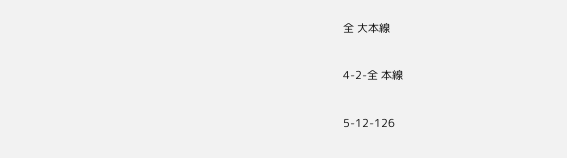全 大本線

4-2-全 本線

5-12-126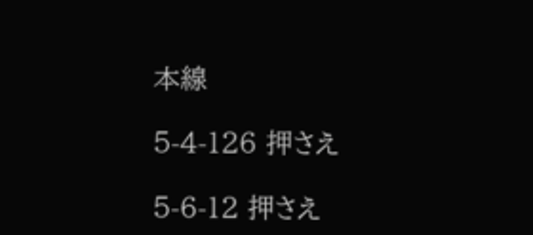本線

5-4-126 押さえ

5-6-12 押さえ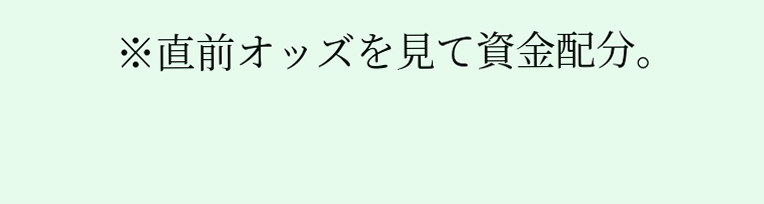※直前オッズを見て資金配分。